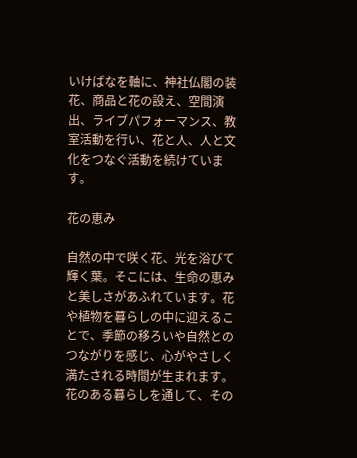いけばなを軸に、神社仏閣の装花、商品と花の設え、空間演出、ライブパフォーマンス、教室活動を行い、花と人、人と文化をつなぐ活動を続けています。

花の恵み

自然の中で咲く花、光を浴びて輝く葉。そこには、生命の恵みと美しさがあふれています。花や植物を暮らしの中に迎えることで、季節の移ろいや自然とのつながりを感じ、心がやさしく満たされる時間が生まれます。花のある暮らしを通して、その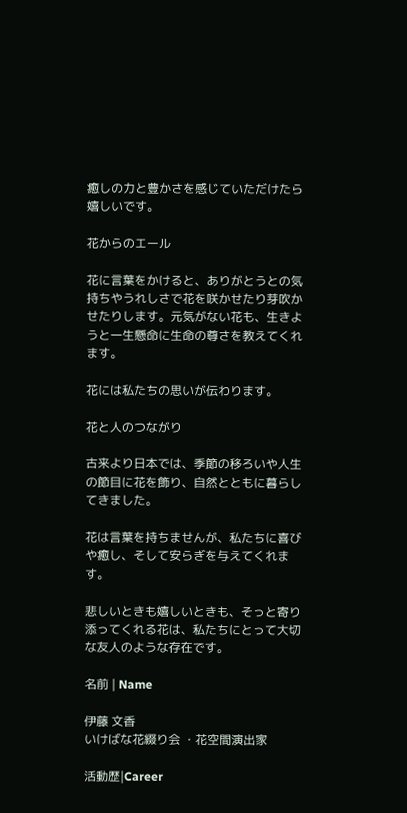癒しの力と豊かさを感じていただけたら嬉しいです。

花からのエール

花に言葉をかけると、ありがとうとの気持ちやうれしさで花を咲かせたり芽吹かせたりします。元気がない花も、生きようと一生懸命に生命の尊さを教えてくれます。

花には私たちの思いが伝わります。

花と人のつながり

古来より日本では、季節の移ろいや人生の節目に花を飾り、自然とともに暮らしてきました。

花は言葉を持ちませんが、私たちに喜びや癒し、そして安らぎを与えてくれます。

悲しいときも嬉しいときも、そっと寄り添ってくれる花は、私たちにとって大切な友人のような存在です。

名前 | Name

伊藤 文香
いけばな花綴り会 ・花空間演出家

活動歴|Career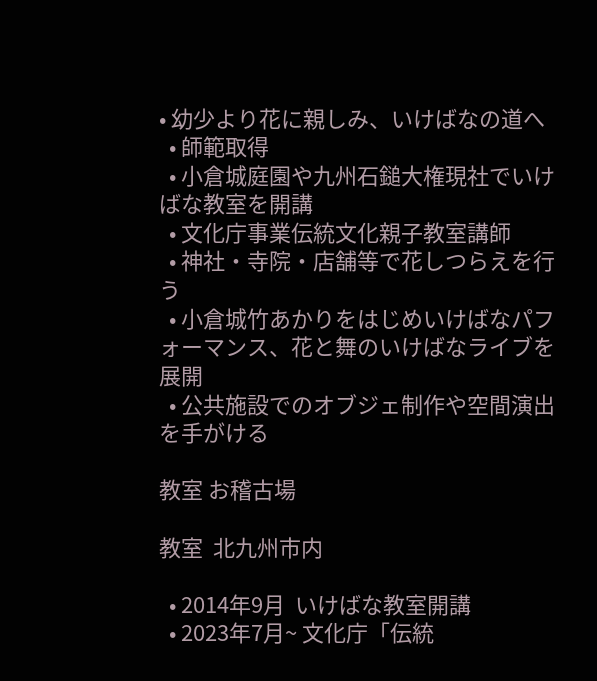• 幼少より花に親しみ、いけばなの道へ
  • 師範取得
  • 小倉城庭園や九州石鎚大権現社でいけばな教室を開講
  • 文化庁事業伝統文化親子教室講師
  • 神社・寺院・店舗等で花しつらえを行う
  • 小倉城竹あかりをはじめいけばなパフォーマンス、花と舞のいけばなライブを展開
  • 公共施設でのオブジェ制作や空間演出を手がける

教室 お稽古場

教室  北九州市内

  • 2014年9月  いけばな教室開講
  • 2023年7月~ 文化庁「伝統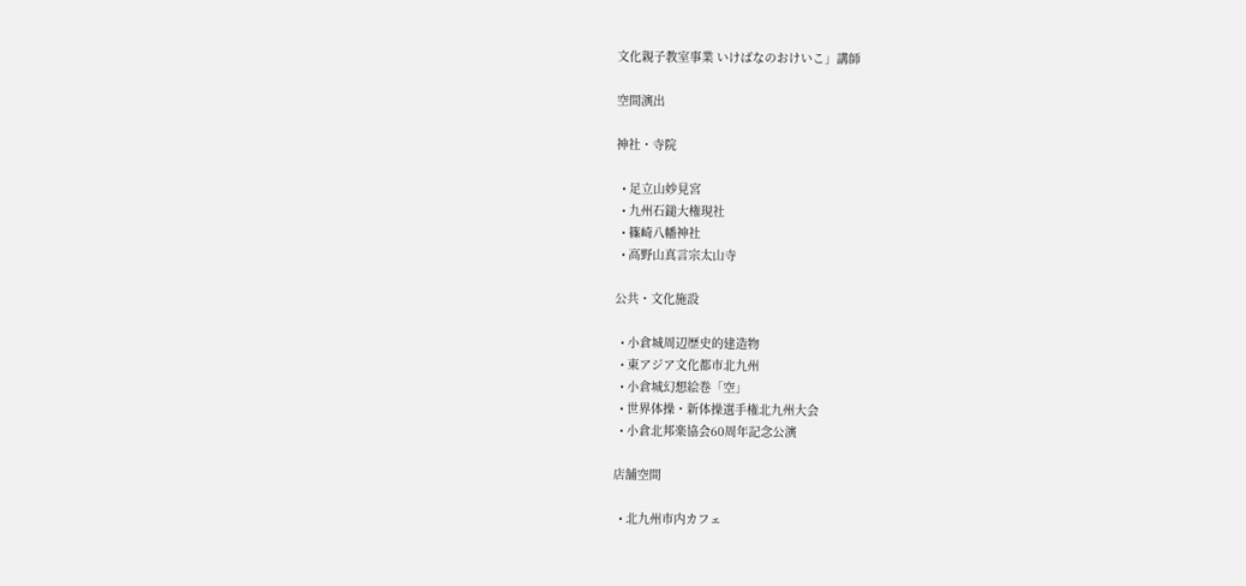文化親子教室事業 いけばなのおけいこ」講師

空間演出

神社・寺院

  • 足立山妙見宮
  • 九州石鎚大権現社
  • 篠崎八幡神社
  • 高野山真言宗太山寺

公共・文化施設

  • 小倉城周辺歴史的建造物
  • 東アジア文化都市北九州
  • 小倉城幻想絵巻「空」
  • 世界体操・新体操選手権北九州大会
  • 小倉北邦楽協会60周年記念公演

店舗空間

  • 北九州市内カフェ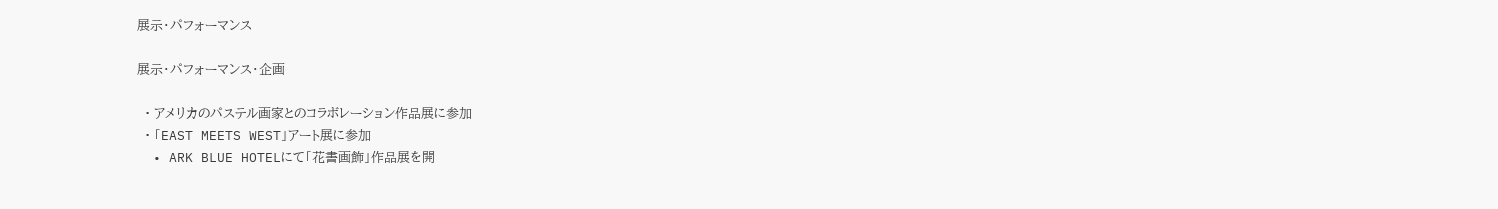展示・パフォーマンス

展示・パフォーマンス・企画

  • アメリカのパステル画家とのコラボレーション作品展に参加
  • 「EAST MEETS WEST」アート展に参加
  • ARK BLUE HOTELにて「花書画飾」作品展を開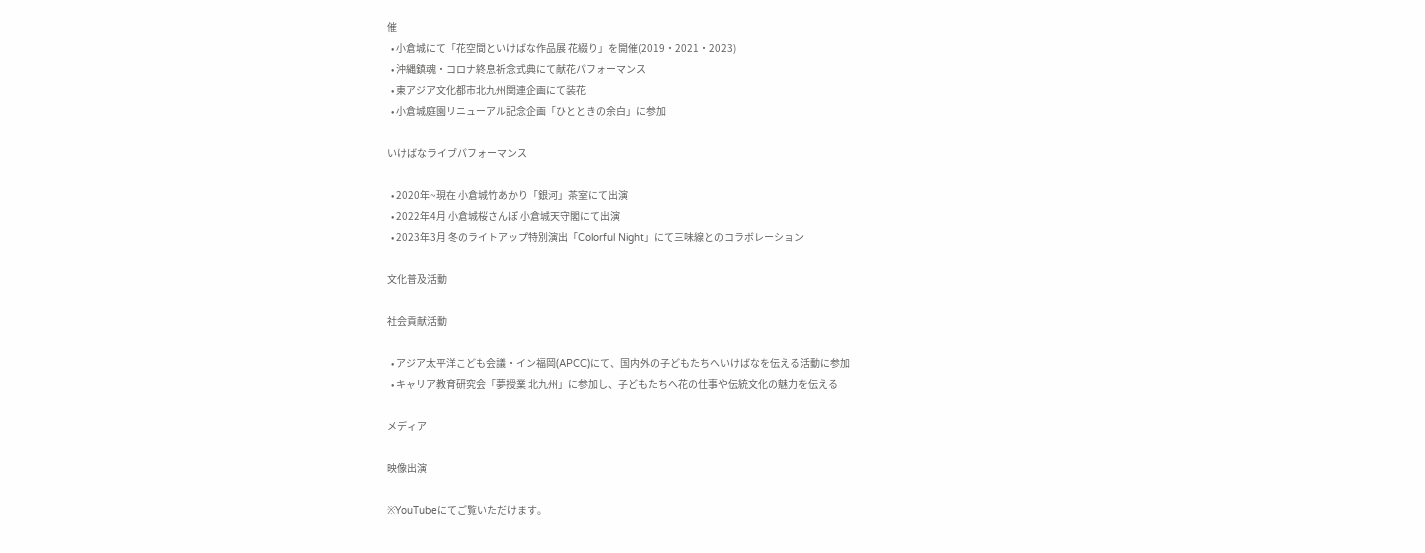催
  • 小倉城にて「花空間といけばな作品展 花綴り」を開催(2019・2021・2023)
  • 沖縄鎮魂・コロナ終息祈念式典にて献花パフォーマンス
  • 東アジア文化都市北九州関連企画にて装花
  • 小倉城庭園リニューアル記念企画「ひとときの余白」に参加

いけばなライブパフォーマンス

  • 2020年~現在 小倉城竹あかり「銀河」茶室にて出演
  • 2022年4月 小倉城桜さんぽ 小倉城天守閣にて出演
  • 2023年3月 冬のライトアップ特別演出「Colorful Night」にて三味線とのコラボレーション

文化普及活動

社会貢献活動

  • アジア太平洋こども会議・イン福岡(APCC)にて、国内外の子どもたちへいけばなを伝える活動に参加
  • キャリア教育研究会「夢授業 北九州」に参加し、子どもたちへ花の仕事や伝統文化の魅力を伝える

メディア

映像出演

※YouTubeにてご覧いただけます。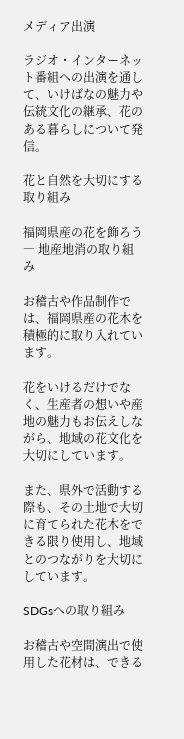メディア出演

ラジオ・インターネット番組への出演を通して、いけばなの魅力や伝統文化の継承、花のある暮らしについて発信。

花と自然を大切にする取り組み

福岡県産の花を飾ろう ― 地産地消の取り組み

お稽古や作品制作では、福岡県産の花木を積極的に取り入れています。

花をいけるだけでなく、生産者の想いや産地の魅力もお伝えしながら、地域の花文化を大切にしています。

また、県外で活動する際も、その土地で大切に育てられた花木をできる限り使用し、地域とのつながりを大切にしています。

SDGsへの取り組み

お稽古や空間演出で使用した花材は、できる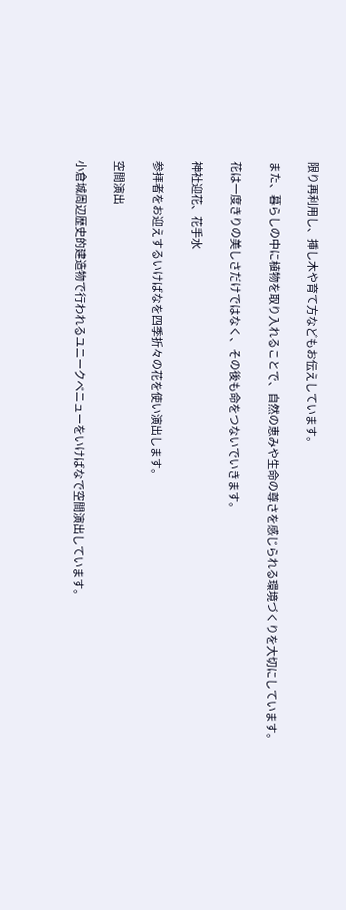限り再利用し、挿し木や育て方などもお伝えしています。

また、暮らしの中に植物を取り入れることで、自然の恵みや生命の尊さを感じられる環境づくりを大切にしています。

花は一度きりの美しさだけではなく、その後も命をつないでいきます。

神社迎花、花手水

参拝者をお迎えするいけばなを四季折々の花を使い演出します。

空間演出

小倉城周辺歴史的建造物で行われるユニークベニューをいけばなで空間演出しています。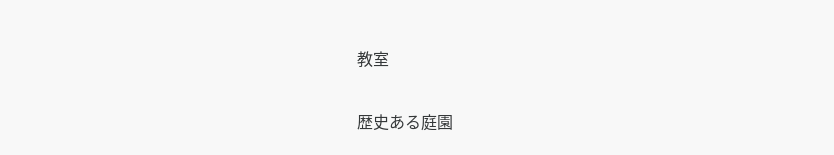教室

歴史ある庭園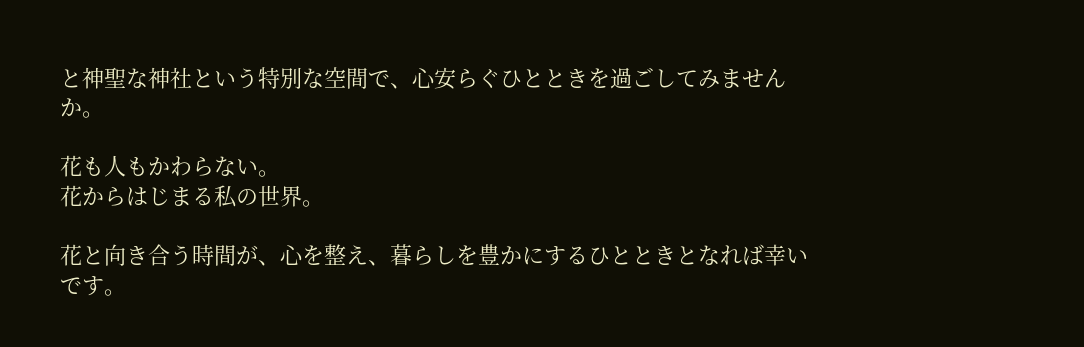と神聖な神社という特別な空間で、心安らぐひとときを過ごしてみませんか。

花も人もかわらない。
花からはじまる私の世界。

花と向き合う時間が、心を整え、暮らしを豊かにするひとときとなれば幸いです。